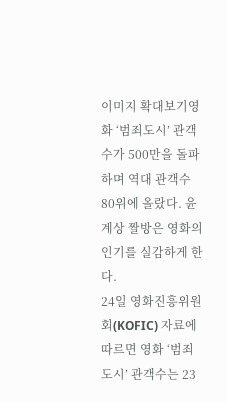이미지 확대보기영화 ‘범죄도시’ 관객수가 500만을 돌파하며 역대 관객수 80위에 올랐다. 윤계상 짤방은 영화의 인기를 실감하게 한다.
24일 영화진흥위원회(KOFIC) 자료에 따르면 영화 ‘범죄도시’ 관객수는 23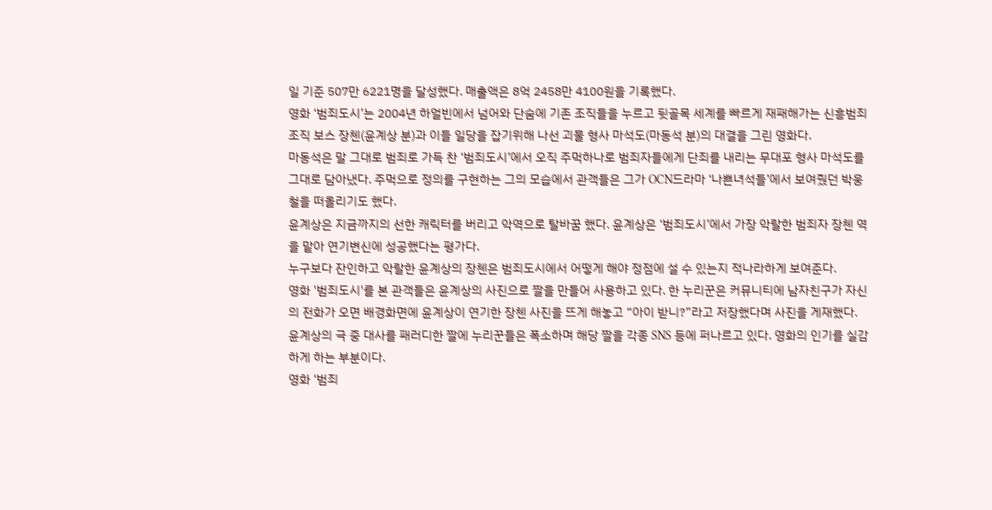일 기준 507만 6221명을 달성했다. 매출액은 8억 2458만 4100원을 기록했다.
영화 ‘범죄도시’는 2004년 하얼빈에서 넘어와 단숨에 기존 조직들을 누르고 뒷골목 세계를 빠르게 재패해가는 신흥범죄조직 보스 장첸(윤계상 분)과 이들 일당을 잡기위해 나선 괴물 형사 마석도(마동석 분)의 대결을 그린 영화다.
마동석은 말 그대로 범죄로 가득 찬 ‘범죄도시’에서 오직 주먹하나로 범죄자들에게 단죄를 내리는 무대포 형사 마석도를 그대로 담아냈다. 주먹으로 정의를 구현하는 그의 모습에서 관객들은 그가 OCN드라마 ‘나쁜녀석들’에서 보여줬던 박웅철을 떠올리기도 했다.
윤계상은 지금까지의 선한 캐릭터를 버리고 악역으로 탈바꿈 했다. 윤계상은 ‘범죄도시’에서 가장 악랄한 범죄자 장첸 역을 맡아 연기변신에 성공했다는 평가다.
누구보다 잔인하고 악랄한 윤계상의 장첸은 범죄도시에서 어떻게 해야 정점에 설 수 있는지 적나라하게 보여준다.
영화 '범죄도시'를 본 관객들은 윤계상의 사진으로 짤을 만들어 사용하고 있다. 한 누리꾼은 커뮤니티에 남자친구가 자신의 전화가 오면 배경화면에 윤계상이 연기한 장첸 사진을 뜨게 해놓고 “아이 받니?”라고 저장했다며 사진을 게재했다.
윤계상의 극 중 대사를 패러디한 짤에 누리꾼들은 폭소하며 해당 짤을 각종 SNS 등에 퍼나르고 있다. 영화의 인기를 실감하게 하는 부분이다.
영화 ‘범죄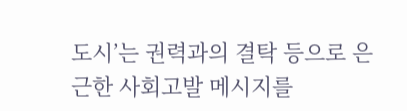도시’는 권력과의 결탁 등으로 은근한 사회고발 메시지를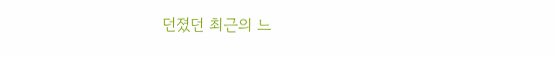던졌던 최근의 느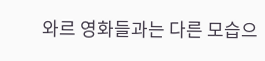와르 영화들과는 다른 모습으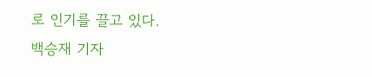로 인기를 끌고 있다.
백승재 기자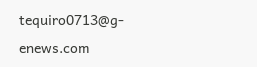tequiro0713@g-enews.com